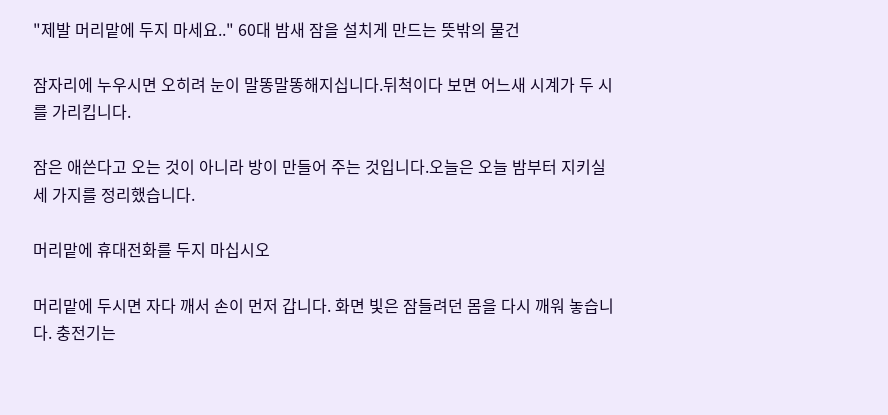"제발 머리맡에 두지 마세요.." 60대 밤새 잠을 설치게 만드는 뜻밖의 물건

잠자리에 누우시면 오히려 눈이 말똥말똥해지십니다.뒤척이다 보면 어느새 시계가 두 시를 가리킵니다.

잠은 애쓴다고 오는 것이 아니라 방이 만들어 주는 것입니다.오늘은 오늘 밤부터 지키실 세 가지를 정리했습니다.

머리맡에 휴대전화를 두지 마십시오

머리맡에 두시면 자다 깨서 손이 먼저 갑니다. 화면 빛은 잠들려던 몸을 다시 깨워 놓습니다. 충전기는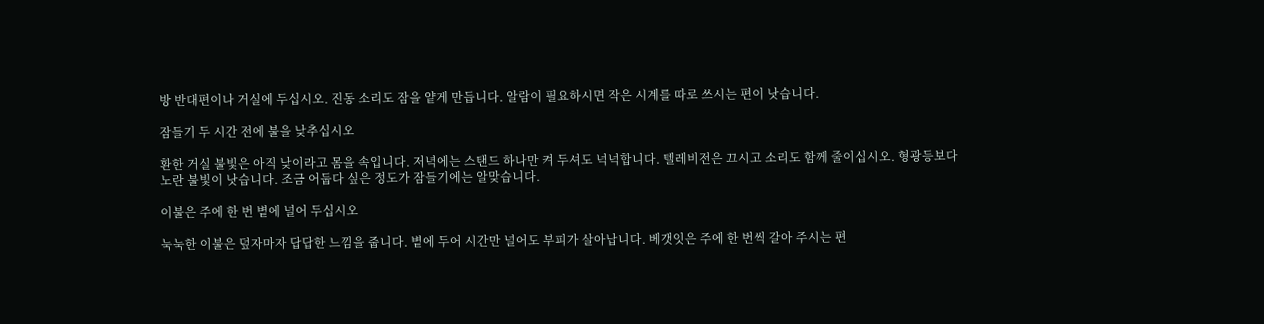방 반대편이나 거실에 두십시오. 진동 소리도 잠을 얕게 만듭니다. 알람이 필요하시면 작은 시계를 따로 쓰시는 편이 낫습니다.

잠들기 두 시간 전에 불을 낮추십시오

환한 거실 불빛은 아직 낮이라고 몸을 속입니다. 저녁에는 스탠드 하나만 켜 두셔도 넉넉합니다. 텔레비전은 끄시고 소리도 함께 줄이십시오. 형광등보다 노란 불빛이 낫습니다. 조금 어둡다 싶은 정도가 잠들기에는 알맞습니다.

이불은 주에 한 번 볕에 널어 두십시오

눅눅한 이불은 덮자마자 답답한 느낌을 줍니다. 볕에 두어 시간만 널어도 부피가 살아납니다. 베갯잇은 주에 한 번씩 갈아 주시는 편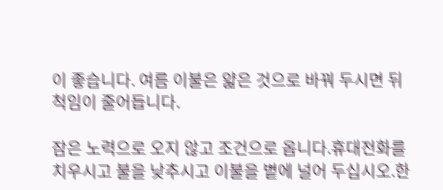이 좋습니다. 여름 이불은 얇은 것으로 바꿔 두시면 뒤척임이 줄어듭니다.

잠은 노력으로 오지 않고 조건으로 옵니다.휴대전화를 치우시고 불을 낮추시고 이불을 볕에 널어 두십시오.한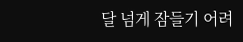달 넘게 잠들기 어려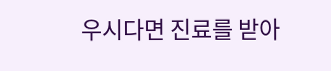우시다면 진료를 받아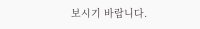보시기 바랍니다.